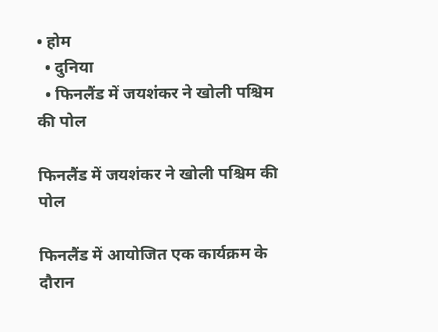• होम
  • दुनिया
  • फिनलैंड में जयशंकर ने खोली पश्चिम की पोल

फिनलैंड में जयशंकर ने खोली पश्चिम की पोल

फिनलैंड में आयोजित एक कार्यक्रम के दौरान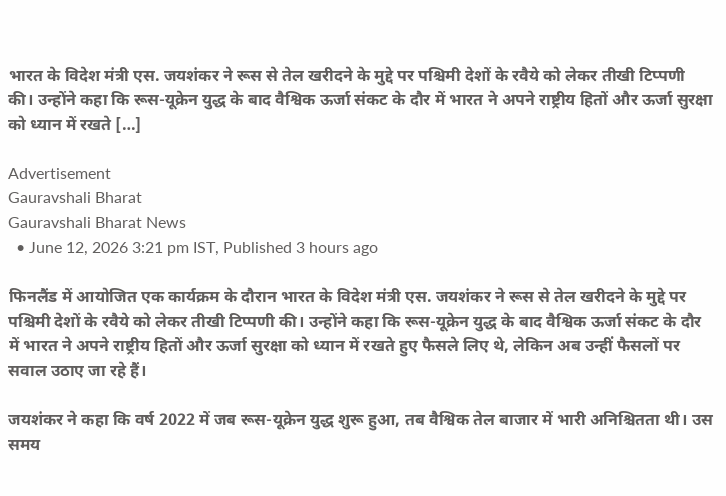भारत के विदेश मंत्री एस. जयशंकर ने रूस से तेल खरीदने के मुद्दे पर पश्चिमी देशों के रवैये को लेकर तीखी टिप्पणी की। उन्होंने कहा कि रूस-यूक्रेन युद्ध के बाद वैश्विक ऊर्जा संकट के दौर में भारत ने अपने राष्ट्रीय हितों और ऊर्जा सुरक्षा को ध्यान में रखते […]

Advertisement
Gauravshali Bharat
Gauravshali Bharat News
  • June 12, 2026 3:21 pm IST, Published 3 hours ago

फिनलैंड में आयोजित एक कार्यक्रम के दौरान भारत के विदेश मंत्री एस. जयशंकर ने रूस से तेल खरीदने के मुद्दे पर पश्चिमी देशों के रवैये को लेकर तीखी टिप्पणी की। उन्होंने कहा कि रूस-यूक्रेन युद्ध के बाद वैश्विक ऊर्जा संकट के दौर में भारत ने अपने राष्ट्रीय हितों और ऊर्जा सुरक्षा को ध्यान में रखते हुए फैसले लिए थे, लेकिन अब उन्हीं फैसलों पर सवाल उठाए जा रहे हैं।

जयशंकर ने कहा कि वर्ष 2022 में जब रूस-यूक्रेन युद्ध शुरू हुआ, तब वैश्विक तेल बाजार में भारी अनिश्चितता थी। उस समय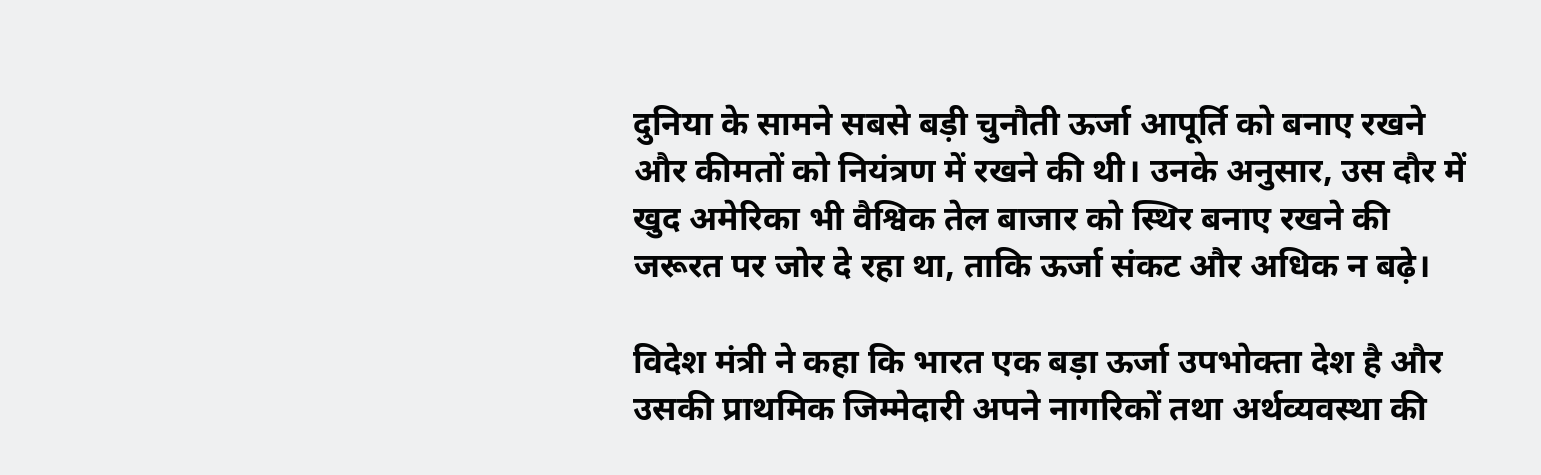दुनिया के सामने सबसे बड़ी चुनौती ऊर्जा आपूर्ति को बनाए रखने और कीमतों को नियंत्रण में रखने की थी। उनके अनुसार, उस दौर में खुद अमेरिका भी वैश्विक तेल बाजार को स्थिर बनाए रखने की जरूरत पर जोर दे रहा था, ताकि ऊर्जा संकट और अधिक न बढ़े।

विदेश मंत्री ने कहा कि भारत एक बड़ा ऊर्जा उपभोक्ता देश है और उसकी प्राथमिक जिम्मेदारी अपने नागरिकों तथा अर्थव्यवस्था की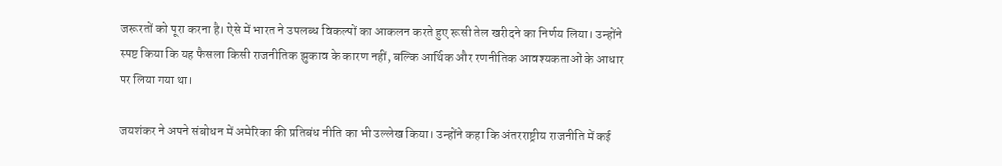जरूरतों को पूरा करना है। ऐसे में भारत ने उपलब्ध विकल्पों का आकलन करते हुए रूसी तेल खरीदने का निर्णय लिया। उन्होंने स्पष्ट किया कि यह फैसला किसी राजनीतिक झुकाव के कारण नहीं, बल्कि आर्थिक और रणनीतिक आवश्यकताओं के आधार पर लिया गया था।

जयशंकर ने अपने संबोधन में अमेरिका की प्रतिबंध नीति का भी उल्लेख किया। उन्होंने कहा कि अंतरराष्ट्रीय राजनीति में कई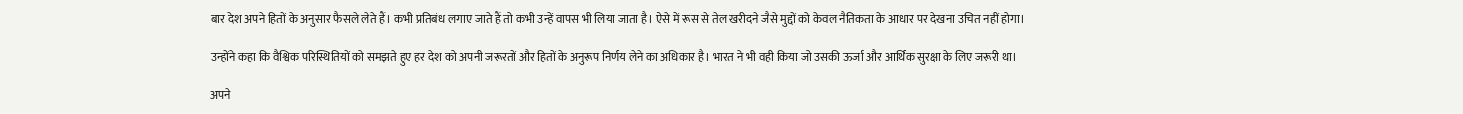बार देश अपने हितों के अनुसार फैसले लेते हैं। कभी प्रतिबंध लगाए जाते हैं तो कभी उन्हें वापस भी लिया जाता है। ऐसे में रूस से तेल खरीदने जैसे मुद्दों को केवल नैतिकता के आधार पर देखना उचित नहीं होगा।

उन्होंने कहा कि वैश्विक परिस्थितियों को समझते हुए हर देश को अपनी जरूरतों और हितों के अनुरूप निर्णय लेने का अधिकार है। भारत ने भी वही किया जो उसकी ऊर्जा और आर्थिक सुरक्षा के लिए जरूरी था।

अपने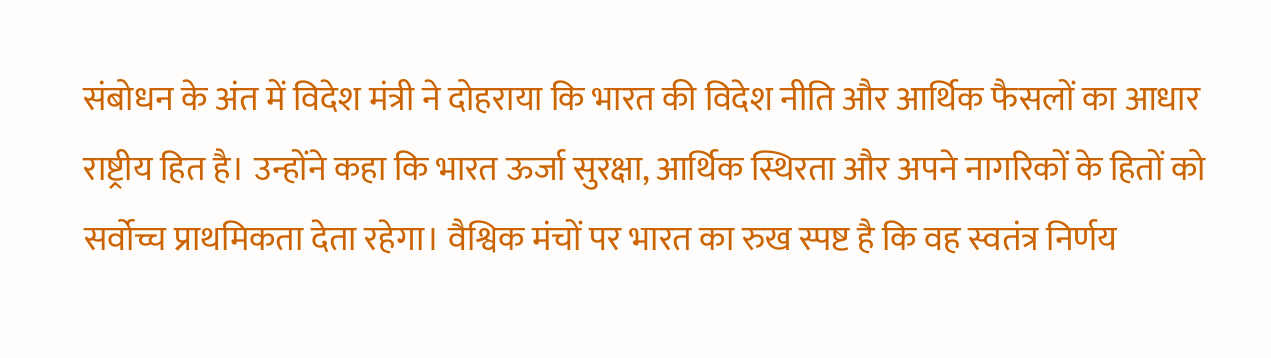संबोधन के अंत में विदेश मंत्री ने दोहराया कि भारत की विदेश नीति और आर्थिक फैसलों का आधार राष्ट्रीय हित है। उन्होंने कहा कि भारत ऊर्जा सुरक्षा, आर्थिक स्थिरता और अपने नागरिकों के हितों को सर्वोच्च प्राथमिकता देता रहेगा। वैश्विक मंचों पर भारत का रुख स्पष्ट है कि वह स्वतंत्र निर्णय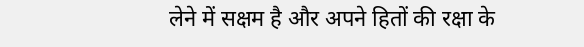लेने में सक्षम है और अपने हितों की रक्षा के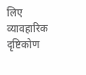लिए व्यावहारिक दृष्टिकोण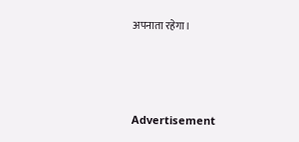अपनाता रहेगा।



Advertisement